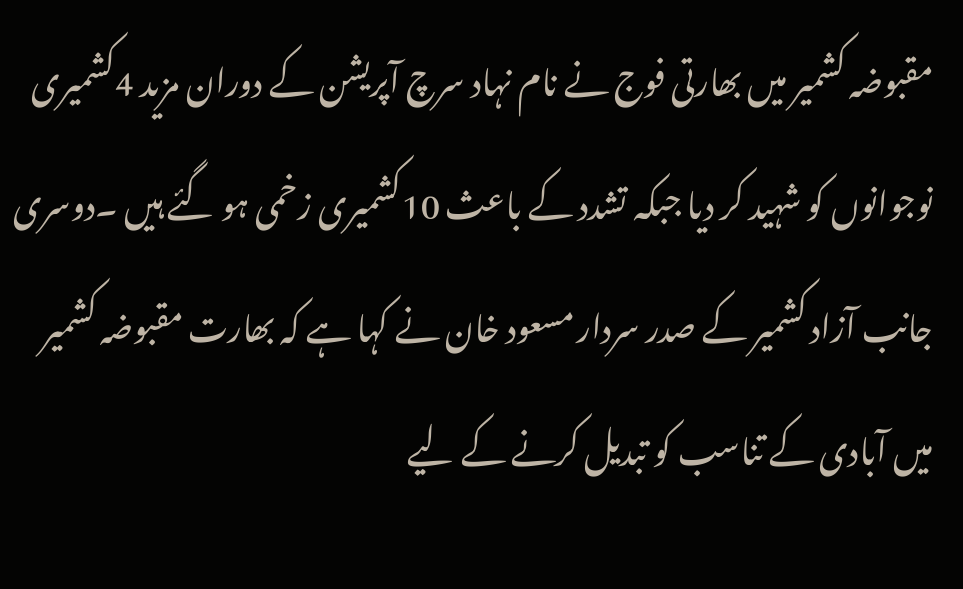مقبوضہ کشمیر میں بھارتی فوج نے نام نہاد سرچ آپریشن کے دوران مزید 4کشمیری نوجوانوں کو شہید کر دیا جبکہ تشدد کے باعث 10کشمیری زخمی ہو گئے ہیں ۔دوسری جانب آزاد کشمیر کے صدر سردار مسعود خان نے کہا ہے کہ بھارت مقبوضہ کشمیر میں آبادی کے تناسب کو تبدیل کرنے کے لیے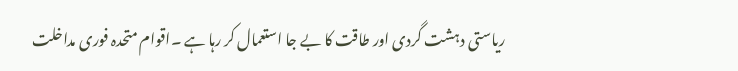ریاستی دہشت گردی اور طاقت کا بے جا استعمال کر رہا ہے ۔اقوام متحدہ فوری مداخلت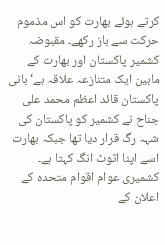کرتے ہوئے بھارت کو اس مذموم حرکت سے باز رکھے۔ مقبوضہ کشمیر پاکستان اور بھارت کے مابین ایک متنازعہ علاقہ ہے‘بانی پاکستان قائد اعظم محمد علی جناح نے کشمیر کو پاکستان کی شہہ رگ قرار دیا تھا جبکہ بھارت اسے اپنا اٹوٹ انگ کہتا ہے۔ کشمیری عوام اقوام متحدہ کے اعلان کے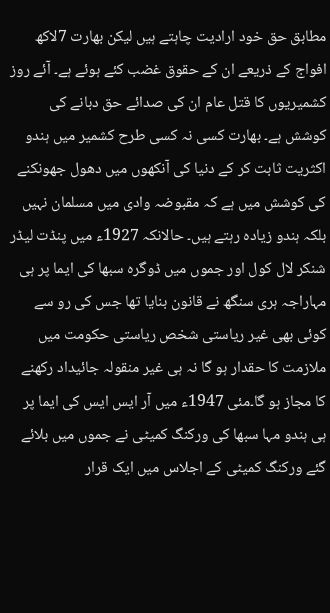مطابق حق خود ارادیت چاہتے ہیں لیکن بھارت 7لاکھ افواج کے ذریعے ان کے حقوق غضب کئے ہوئے ہے۔ آئے روز کشمیریوں کا قتل عام ان کی صدائے حق دبانے کی کوشش ہے۔ بھارت کسی نہ کسی طرح کشمیر میں ہندو اکثریت ثابت کر کے دنیا کی آنکھوں میں دھول جھونکنے کی کوشش میں ہے کہ مقبوضہ وادی میں مسلمان نہیں بلکہ ہندو زیادہ رہتے ہیں۔ حالانکہ 1927ء میں پنڈت لیڈر شنکر لال کول اور جموں میں ڈوگرہ سبھا کی ایما پر ہی مہاراجہ ہری سنگھ نے قانون بنایا تھا جس کی رو سے کوئی بھی غیر ریاستی شخص ریاستی حکومت میں ملازمت کا حقدار ہو گا نہ ہی غیر منقولہ جائیداد رکھنے کا مجاز ہو گا۔مئی 1947ء میں آر ایس ایس کی ایما پر ہی ہندو مہا سبھا کی ورکنگ کمیٹی نے جموں میں بلائے گئے ورکنگ کمیٹی کے اجلاس میں ایک قرار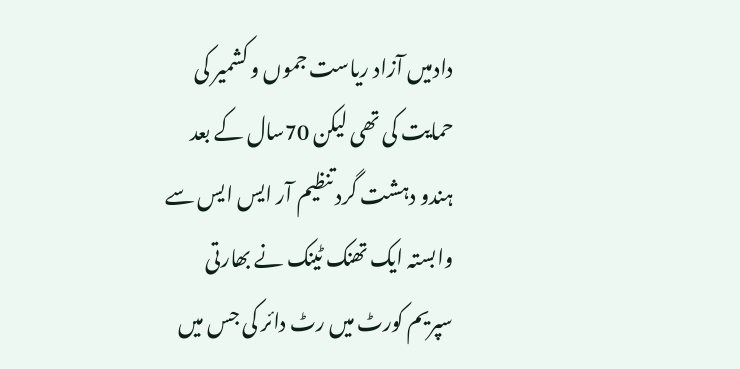دادمیں آزاد ریاست جموں و کشمیر کی حمایت کی تھی لیکن 70سال کے بعد ہندو دہشت گرد تنظیم آر ایس ایس سے وابستہ ایک تھنک ٹینک نے بھارتی سپریم کورٹ میں رٹ دائر کی جس میں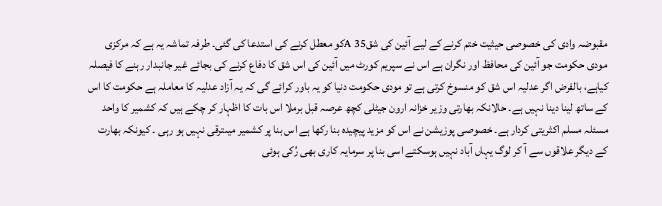مقبوضہ وادی کی خصوصی حیثیت ختم کرنے کے لیے آئین کی شق35 Aکو معطل کرنے کی استدعا کی گئی۔ طرفہ تماشہ یہ ہے کہ مرکزی مودی حکومت جو آئین کی محافظ اور نگران ہے اس نے سپریم کورٹ میں آئین کی اس شق کا دفاع کرنے کی بجائے غیر جانبدار رہنے کا فیصلہ کیاہے، بالفرض اگر عدلیہ اس شق کو منسوخ کرتی ہے تو مودی حکومت دنیا کو یہ باور کرائے گی کہ یہ آزاد عدلیہ کا معاملہ ہے حکومت کا اس کے ساتھ لینا دینا نہیں ہے۔ حالانکہ بھارتی وزیر خزانہ ارون جیٹلی کچھ عرصہ قبل برملا اس بات کا اظہار کر چکے ہیں کہ کشمیر کا واحد مسئلہ مسلم اکثریتی کردار ہے۔ خصوصی پوزیشن نے اس کو مزید پیچیدہ بنا رکھا ہے اس بنا پر کشمیر میںترقی نہیں ہو رہی ۔ کیونکہ بھارت کے دیگر علاقوں سے آ کر لوگ یہاں آباد نہیں ہوسکتے اسی بنا پر سرمایہ کاری بھی رُکی ہوئی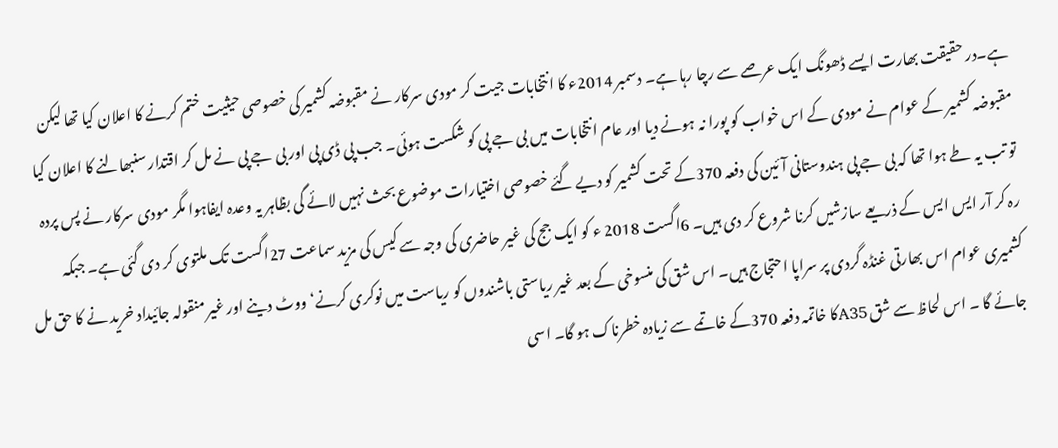ہے۔در حقیقت بھارت ایسے ڈھونگ ایک عرصے سے رچا رہا ہے۔ دسمبر 2014ء کا انتخابات جیت کر مودی سرکار نے مقبوضہ کشمیر کی خصوصی حیثیت ختم کرنے کا اعلان کیا تھا لیکن مقبوضہ کشمیر کے عوام نے مودی کے اس خواب کو پورا نہ ہونے دیا اور عام انتخابات میں بی جے پی کو شکست ہوئی۔ جب پی ڈی پی اور بی جے پی نے مل کر اقتدار سنبھالنے کا اعلان کیا تو تب یہ طے ہوا تھا کہ بی جے پی ہندوستانی آئین کی دفعہ 370کے تحت کشمیر کو دیے گئے خصوصی اختیارات موضوع بحث نہیں لائے گی بظاہر یہ وعدہ ایفاہوا مگر مودی سرکار نے پس پردہ رہ کر آر ایس ایس کے ذریعے سازشیں کرنا شروع کر دی ہیں۔ 6اگست 2018 ء کو ایک جج کی غیر حاضری کی وجہ سے کیس کی مزید سماعت 27اگست تک ملتوی کر دی گئی ہے۔ جبکہ کشمیری عوام اس بھارتی غنڈہ گردی پر سراپا احتجاج ہیں۔ اس شق کی منسوخی کے بعد غیر ریاستی باشندوں کو ریاست میں نوکری کرنے‘ ووٹ دینے اور غیر منقولہ جائیداد خرید نے کا حق مل جائے گا ۔ اس لحاظ سے شق A35کا خاتمہ دفعہ 370کے خاتمے سے زیادہ خطرناک ہو گا۔ اسی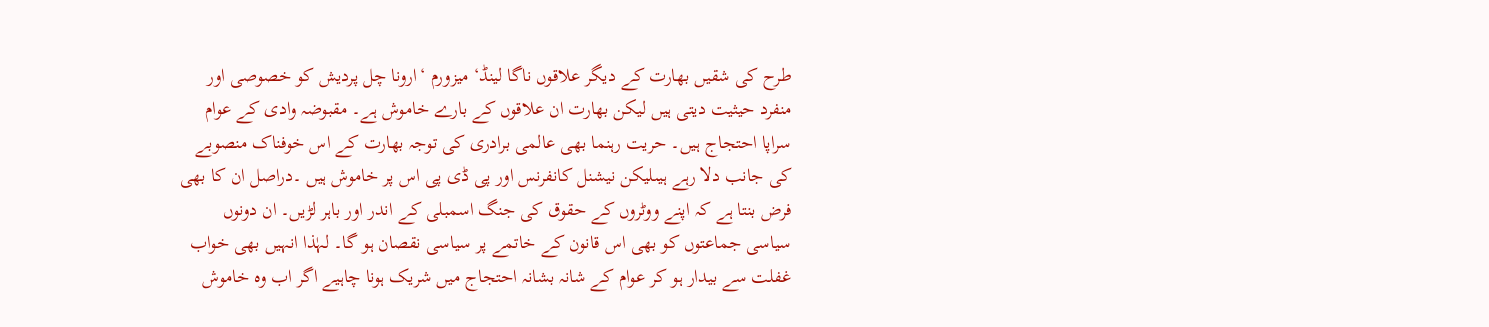طرح کی شقیں بھارت کے دیگر علاقوں ناگا لینڈ‘ میزورم ‘ارونا چل پردیش کو خصوصی اور منفرد حیثیت دیتی ہیں لیکن بھارت ان علاقوں کے بارے خاموش ہے۔ مقبوضہ وادی کے عوام سراپا احتجاج ہیں۔ حریت رہنما بھی عالمی برادری کی توجہ بھارت کے اس خوفناک منصوبے کی جانب دلا رہے ہیںلیکن نیشنل کانفرنس اور پی ڈی پی اس پر خاموش ہیں ۔دراصل ان کا بھی فرض بنتا ہے کہ اپنے ووٹروں کے حقوق کی جنگ اسمبلی کے اندر اور باہر لڑیں۔ ان دونوں سیاسی جماعتوں کو بھی اس قانون کے خاتمے پر سیاسی نقصان ہو گا۔ لہٰذا انہیں بھی خواب غفلت سے بیدار ہو کر عوام کے شانہ بشانہ احتجاج میں شریک ہونا چاہیے اگر اب وہ خاموش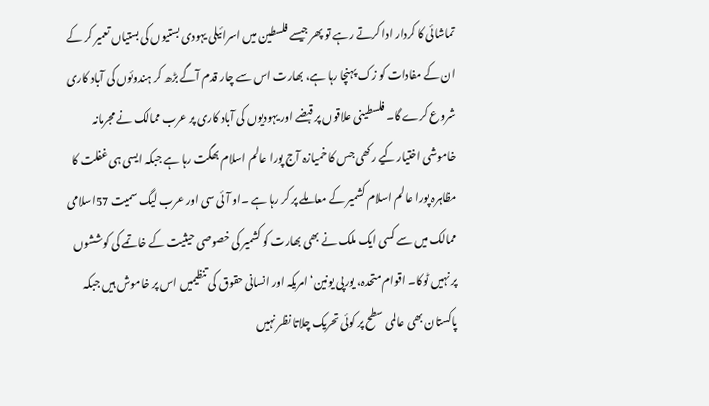تماشائی کا کردار ادا کرتے رہے تو پھر جیسے فلسطین میں اسرائیلی یہودی بستیوں کی بستیاں تعمیر کر کے ان کے مفادات کو زک پہنچا رہا ہے، بھارت اس سے چار قدم آگے بڑھ کر ہندوئوں کی آباد کاری شروع کرے گا۔ فلسطینی علاقوں پر قبضے اور یہودیوں کی آباد کاری پر عرب ممالک نے مجرمانہ خاموشی اختیار کیے رکھی جس کا خمیازہ آج پورا عالم اسلام بھگت رہا ہے جبکہ ایسی ہی غفلت کا مظاہرہ پورا عالم اسلام کشمیر کے معاملے پر کر رہا ہے ۔او آئی سی اور عرب لیگ سمیت 57اسلامی ممالک میں سے کسی ایک ملک نے بھی بھارت کو کشمیر کی خصوصی حیثیت کے خاتمے کی کوششوں پر نہیں ٹوکا۔ اقوام متحدہ، یورپی یونین‘ امریکہ اور انسانی حقوق کی تنظیمیں اس پر خاموش ہیں جبکہ پاکستان بھی عالمی سطح پر کوئی تحریک چلاتا نظر نہیں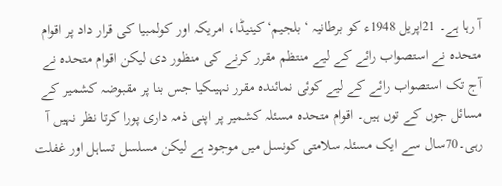آ رہا ہے۔ 21اپریل 1948ء کو برطانیہ ‘ بلجیم‘کینیڈا، امریکہ اور کولمبیا کی قرار داد پر اقوام متحدہ نے استصواب رائے کے لیے منتظم مقرر کرنے کی منظور دی لیکن اقوام متحدہ نے آج تک استصواب رائے کے لیے کوئی نمائندہ مقرر نہیںکیا جس بنا پر مقبوضہ کشمیر کے مسائل جوں کے توں ہیں۔ اقوام متحدہ مسئلہ کشمیر پر اپنی ذمہ داری پورا کرتا نظر نہیں آ رہی۔70سال سے ایک مسئلہ سلامتی کونسل میں موجود ہے لیکن مسلسل تساہل اور غفلت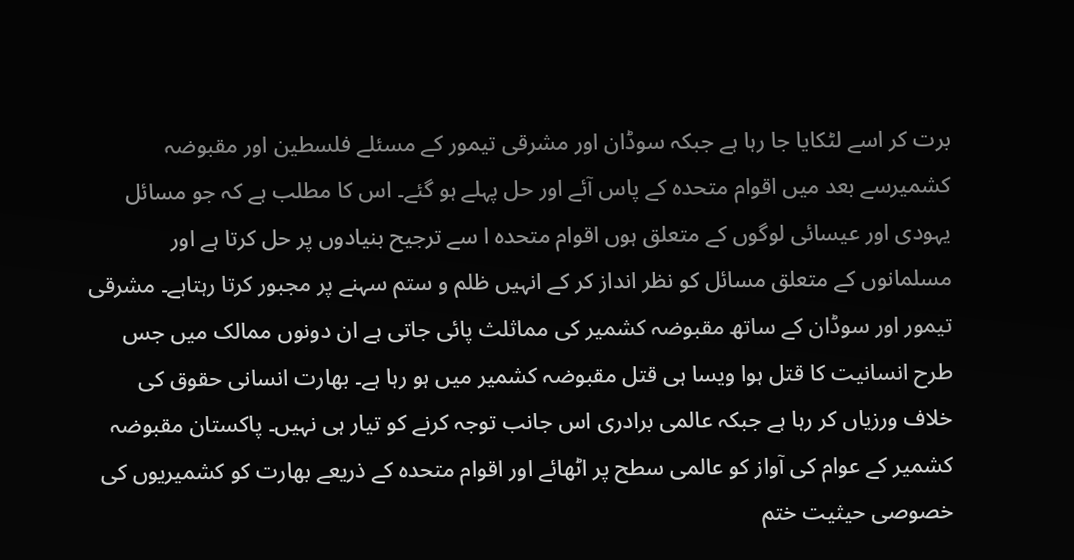برت کر اسے لٹکایا جا رہا ہے جبکہ سوڈان اور مشرقی تیمور کے مسئلے فلسطین اور مقبوضہ کشمیرسے بعد میں اقوام متحدہ کے پاس آئے اور حل پہلے ہو گئے۔ اس کا مطلب ہے کہ جو مسائل یہودی اور عیسائی لوگوں کے متعلق ہوں اقوام متحدہ ا سے ترجیح بنیادوں پر حل کرتا ہے اور مسلمانوں کے متعلق مسائل کو نظر انداز کر کے انہیں ظلم و ستم سہنے پر مجبور کرتا رہتاہے۔ مشرقی تیمور اور سوڈان کے ساتھ مقبوضہ کشمیر کی مماثلث پائی جاتی ہے ان دونوں ممالک میں جس طرح انسانیت کا قتل ہوا ویسا ہی قتل مقبوضہ کشمیر میں ہو رہا ہے۔ بھارت انسانی حقوق کی خلاف ورزیاں کر رہا ہے جبکہ عالمی برادری اس جانب توجہ کرنے کو تیار ہی نہیں۔ پاکستان مقبوضہ کشمیر کے عوام کی آواز کو عالمی سطح پر اٹھائے اور اقوام متحدہ کے ذریعے بھارت کو کشمیریوں کی خصوصی حیثیت ختم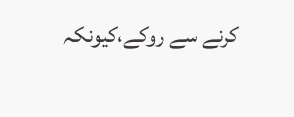کرنے سے روکے،کیونکہ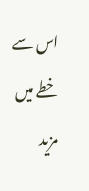اس سے خطے میں مزید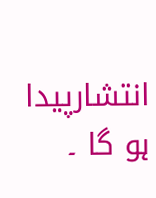انتشارپیدا ہو گا ۔